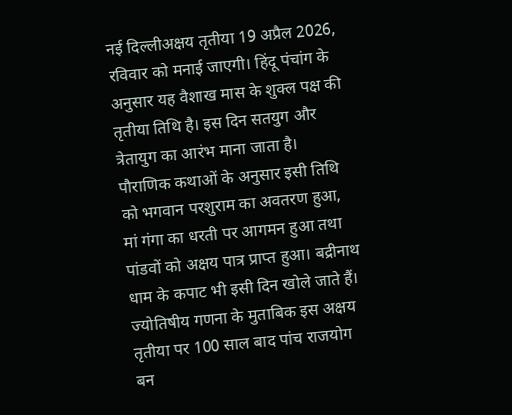नई दिल्लीअक्षय तृतीया 19 अप्रैल 2026, रविवार को मनाई जाएगी। हिंदू पंचांग के अनुसार यह वैशाख मास के शुक्ल पक्ष की तृतीया तिथि है। इस दिन सतयुग और त्रेतायुग का आरंभ माना जाता है। पौराणिक कथाओं के अनुसार इसी तिथि को भगवान परशुराम का अवतरण हुआ, मां गंगा का धरती पर आगमन हुआ तथा पांडवों को अक्षय पात्र प्राप्त हुआ। बद्रीनाथ धाम के कपाट भी इसी दिन खोले जाते हैं।
ज्योतिषीय गणना के मुताबिक इस अक्षय तृतीया पर 100 साल बाद पांच राजयोग बन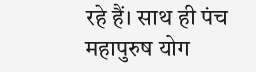रहे हैं। साथ ही पंच महापुरुष योग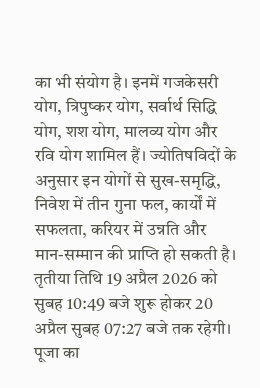का भी संयोग है। इनमें गजकेसरी योग, त्रिपुष्कर योग, सर्वार्थ सिद्धि योग, शश योग, मालव्य योग और रवि योग शामिल हैं। ज्योतिषविदों के अनुसार इन योगों से सुख-समृद्धि, निवेश में तीन गुना फल, कार्यों में सफलता, करियर में उन्नति और मान-सम्मान की प्राप्ति हो सकती है।
तृतीया तिथि 19 अप्रैल 2026 को सुबह 10:49 बजे शुरू होकर 20 अप्रैल सुबह 07:27 बजे तक रहेगी। पूजा का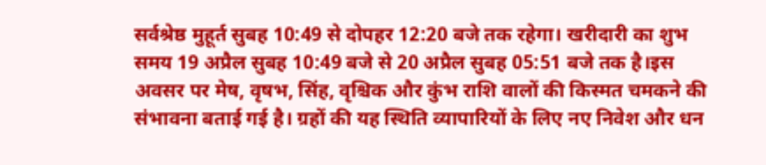सर्वश्रेष्ठ मुहूर्त सुबह 10:49 से दोपहर 12:20 बजे तक रहेगा। खरीदारी का शुभ समय 19 अप्रैल सुबह 10:49 बजे से 20 अप्रैल सुबह 05:51 बजे तक है।इस अवसर पर मेष, वृषभ, सिंह, वृश्चिक और कुंभ राशि वालों की किस्मत चमकने की संभावना बताई गई है। ग्रहों की यह स्थिति व्यापारियों के लिए नए निवेश और धन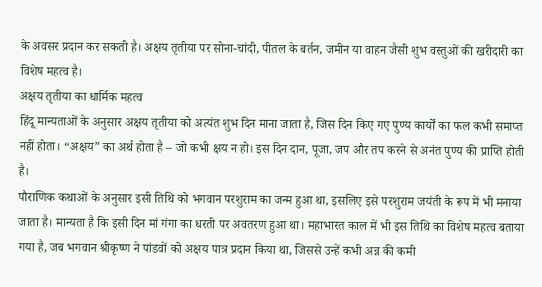के अवसर प्रदान कर सकती है। अक्षय तृतीया पर सोना-चांदी, पीतल के बर्तन, जमीन या वाहन जैसी शुभ वस्तुओं की खरीदारी का विशेष महत्व है।
अक्षय तृतीया का धार्मिक महत्व
हिंदू मान्यताओं के अनुसार अक्षय तृतीया को अत्यंत शुभ दिन माना जाता है, जिस दिन किए गए पुण्य कार्यों का फल कभी समाप्त नहीं होता। “अक्षय” का अर्थ होता है – जो कभी क्षय न हो। इस दिन दान, पूजा, जप और तप करने से अनंत पुण्य की प्राप्ति होती है।
पौराणिक कथाओं के अनुसार इसी तिथि को भगवान परशुराम का जन्म हुआ था, इसलिए इसे परशुराम जयंती के रूप में भी मनाया जाता है। मान्यता है कि इसी दिन मां गंगा का धरती पर अवतरण हुआ था। महाभारत काल में भी इस तिथि का विशेष महत्व बताया गया है, जब भगवान श्रीकृष्ण ने पांडवों को अक्षय पात्र प्रदान किया था, जिससे उन्हें कभी अन्न की कमी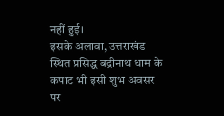नहीं हुई।
इसके अलावा, उत्तराखंड स्थित प्रसिद्ध बद्रीनाथ धाम के कपाट भी इसी शुभ अवसर पर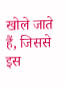खोले जाते हैं, जिससे इस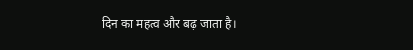दिन का महत्व और बढ़ जाता है।